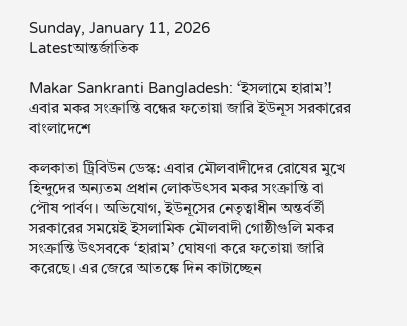Sunday, January 11, 2026
Latestআন্তর্জাতিক

Makar Sankranti Bangladesh: ‘ইসলামে হারাম’! এবার মকর সংক্রান্তি বন্ধের ফতোয়া জারি ইউনূস সরকারের বাংলাদেশে

কলকাতা ট্রিবিউন ডেস্ক: এবার মৌলবাদীদের রোষের মুখে হিন্দুদের অন্যতম প্রধান লোকউৎসব মকর সংক্রান্তি বা পৌষ পার্বণ। অভিযোগ, ইউনূসের নেতৃত্বাধীন অন্তর্বর্তী সরকারের সময়েই ইসলামিক মৌলবাদী গোষ্ঠীগুলি মকর সংক্রান্তি উৎসবকে ‘হারাম’ ঘোষণা করে ফতোয়া জারি করেছে। এর জেরে আতঙ্কে দিন কাটাচ্ছেন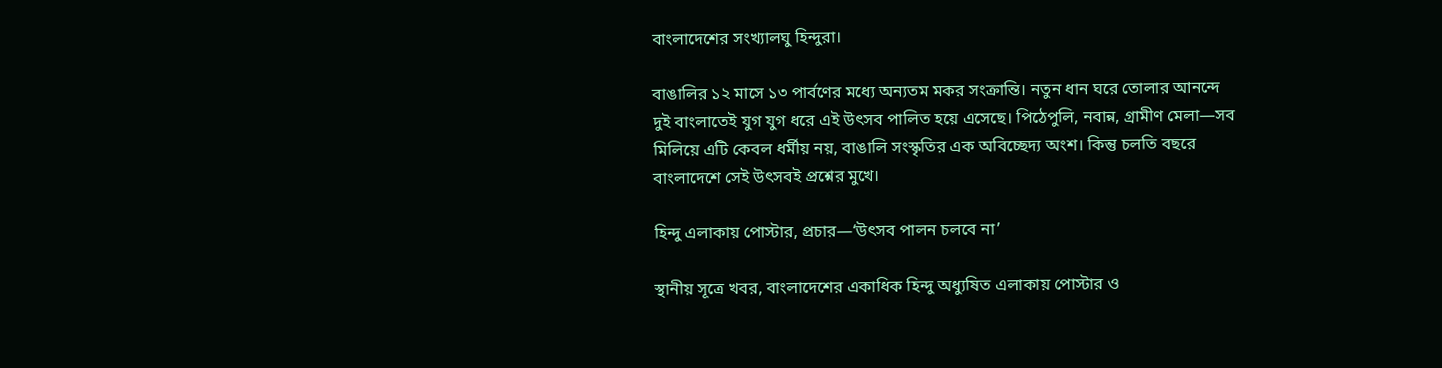বাংলাদেশের সংখ্যালঘু হিন্দুরা।

বাঙালির ১২ মাসে ১৩ পার্বণের মধ্যে অন্যতম মকর সংক্রান্তি। নতুন ধান ঘরে তোলার আনন্দে দুই বাংলাতেই যুগ যুগ ধরে এই উৎসব পালিত হয়ে এসেছে। পিঠেপুলি, নবান্ন, গ্রামীণ মেলা—সব মিলিয়ে এটি কেবল ধর্মীয় নয়, বাঙালি সংস্কৃতির এক অবিচ্ছেদ্য অংশ। কিন্তু চলতি বছরে বাংলাদেশে সেই উৎসবই প্রশ্নের মুখে।

হিন্দু এলাকায় পোস্টার, প্রচার—‘উৎসব পালন চলবে না’

স্থানীয় সূত্রে খবর, বাংলাদেশের একাধিক হিন্দু অধ্যুষিত এলাকায় পোস্টার ও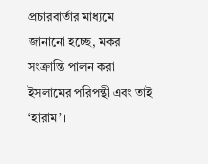প্রচারবার্তার মাধ্যমে জানানো হচ্ছে, মকর সংক্রান্তি পালন করা ইসলামের পরিপন্থী এবং তাই ‘হারাম’।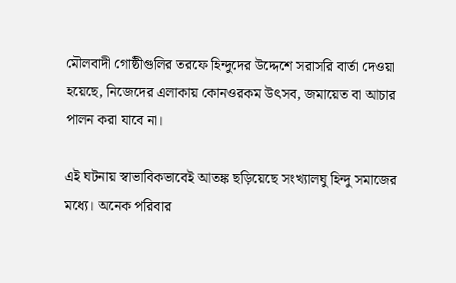মৌলবাদী গোষ্ঠীগুলির তরফে হিন্দুদের উদ্দেশে সরাসরি বার্তা দেওয়া হয়েছে, নিজেদের এলাকায় কোনওরকম উৎসব, জমায়েত বা আচার পালন করা যাবে না।

এই ঘটনায় স্বাভাবিকভাবেই আতঙ্ক ছড়িয়েছে সংখ্যালঘু হিন্দু সমাজের মধ্যে। অনেক পরিবার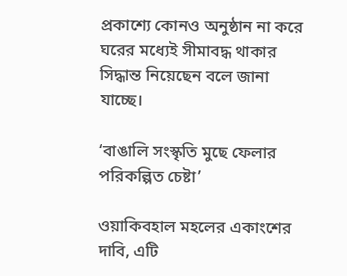প্রকাশ্যে কোনও অনুষ্ঠান না করে ঘরের মধ্যেই সীমাবদ্ধ থাকার সিদ্ধান্ত নিয়েছেন বলে জানা যাচ্ছে।

‘বাঙালি সংস্কৃতি মুছে ফেলার পরিকল্পিত চেষ্টা’

ওয়াকিবহাল মহলের একাংশের দাবি, এটি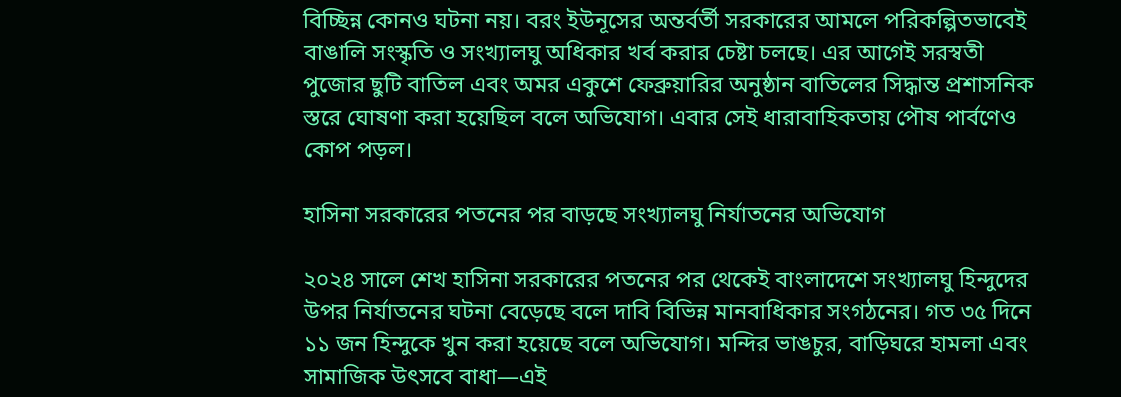বিচ্ছিন্ন কোনও ঘটনা নয়। বরং ইউনূসের অন্তর্বর্তী সরকারের আমলে পরিকল্পিতভাবেই বাঙালি সংস্কৃতি ও সংখ্যালঘু অধিকার খর্ব করার চেষ্টা চলছে। এর আগেই সরস্বতী পুজোর ছুটি বাতিল এবং অমর একুশে ফেব্রুয়ারির অনুষ্ঠান বাতিলের সিদ্ধান্ত প্রশাসনিক স্তরে ঘোষণা করা হয়েছিল বলে অভিযোগ। এবার সেই ধারাবাহিকতায় পৌষ পার্বণেও কোপ পড়ল।

হাসিনা সরকারের পতনের পর বাড়ছে সংখ্যালঘু নির্যাতনের অভিযোগ

২০২৪ সালে শেখ হাসিনা সরকারের পতনের পর থেকেই বাংলাদেশে সংখ্যালঘু হিন্দুদের উপর নির্যাতনের ঘটনা বেড়েছে বলে দাবি বিভিন্ন মানবাধিকার সংগঠনের। গত ৩৫ দিনে ১১ জন হিন্দুকে খুন করা হয়েছে বলে অভিযোগ। মন্দির ভাঙচুর, বাড়িঘরে হামলা এবং সামাজিক উৎসবে বাধা—এই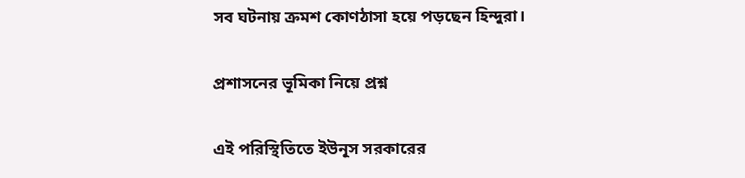সব ঘটনায় ক্রমশ কোণঠাসা হয়ে পড়ছেন হিন্দুরা।

প্রশাসনের ভূমিকা নিয়ে প্রশ্ন

এই পরিস্থিতিতে ইউনূস সরকারের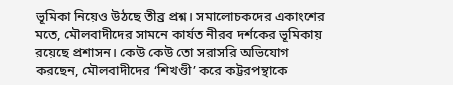ভূমিকা নিয়েও উঠছে তীব্র প্রশ্ন। সমালোচকদের একাংশের মতে, মৌলবাদীদের সামনে কার্যত নীরব দর্শকের ভূমিকায় রয়েছে প্রশাসন। কেউ কেউ তো সরাসরি অভিযোগ করছেন, মৌলবাদীদের ‘শিখণ্ডী’ করে কট্টরপন্থাকে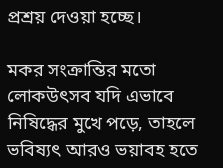প্রশ্রয় দেওয়া হচ্ছে।

মকর সংক্রান্তির মতো লোকউৎসব যদি এভাবে নিষিদ্ধের মুখে পড়ে, তাহলে ভবিষ্যৎ আরও ভয়াবহ হতে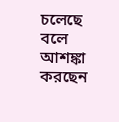চলেছে বলে আশঙ্কা করছেন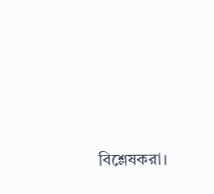বিশ্লেষকরা।